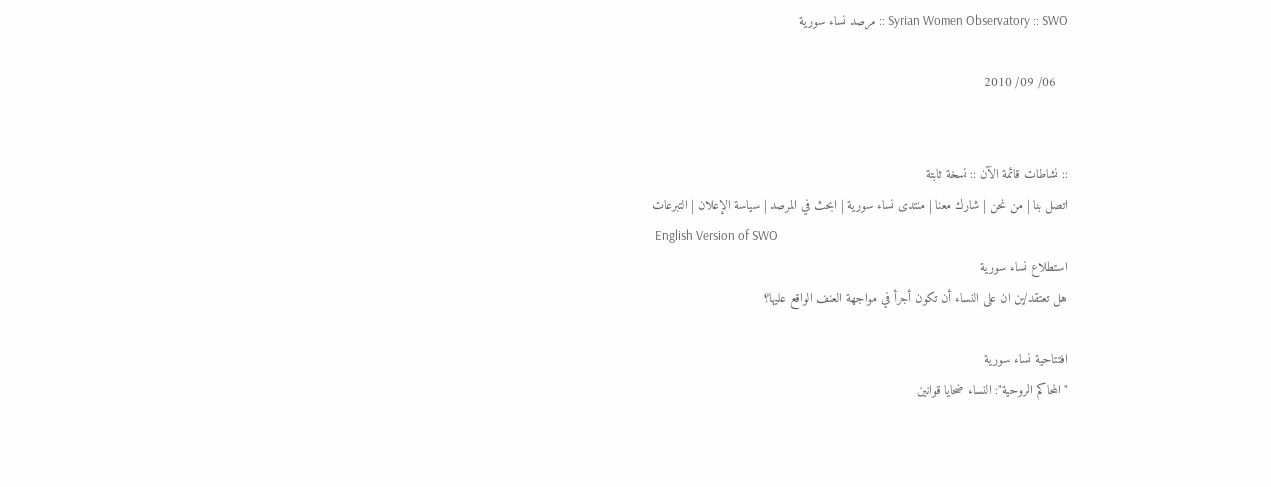Syrian Women Observatory :: SWO :: مرصد نساء سورية

   06/ 09/ 2010


:: نشاطات قائمة الآن :: نسخة ثابتة
اتصل بنا | من نحن | شارك معنا | منتدى نساء سورية | ابحث في المرصد | سياسة الإعلان | التبرعات
 English Version of SWO
استطلاع نساء سورية
هل تعتقد/ين ان على النساء أن تكون أجرأ في مواجهة العنف الواقع عليها؟

افتتاحية نساء سورية
"المحاكم الروحية": النساء ضحايا قوانين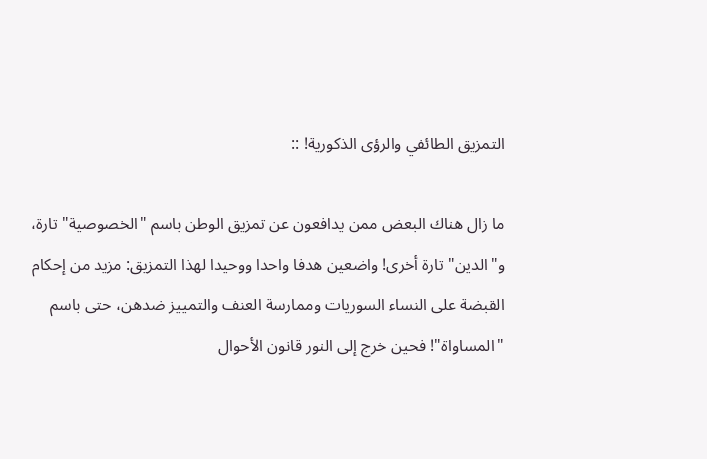التمزيق الطائفي والرؤى الذكورية! ::

ما زال هناك البعض ممن يدافعون عن تمزيق الوطن باسم "الخصوصية" تارة، و"الدين" تارة أخرى! واضعين هدفا واحدا ووحيدا لهذا التمزيق: مزيد من إحكام القبضة على النساء السوريات وممارسة العنف والتمييز ضدهن، حتى باسم "المساواة"! فحين خرج إلى النور قانون الأحوال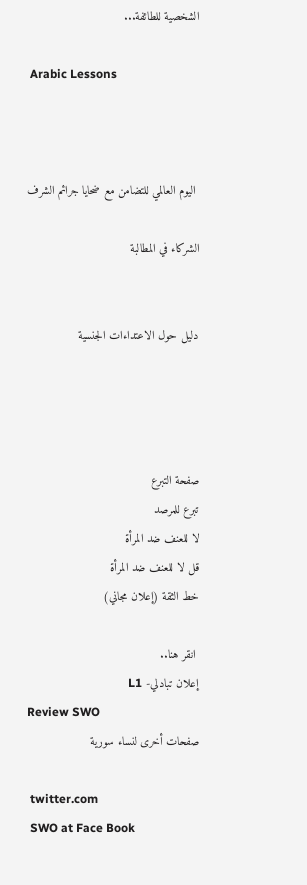الشخصية للطائفة...

 Arabic Lessons



 اليوم العالمي للتضامن مع ضحايا جرائم الشرف

الشركاء في المطالبة


دليل حول الاعتداءات الجنسية




صفحة التبرع
تبرع للمرصد
لا للعنف ضد المرأة
قل لا للعنف ضد المرأة
خط الثقة (إعلان مجاني)

 انقر هنا..
إعلان تبادلي- L1
Review SWO
صفحات أخرى لنساء سورية

 twitter.com
 SWO at Face Book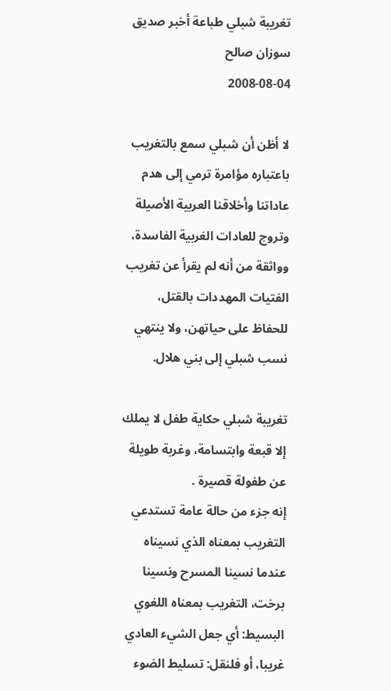تغريبة شبلي طباعة أخبر صديق
سوزان صالح
2008-08-04

لا أظن أن شبلي سمع بالتغريب باعتباره مؤامرة ترمي إلى هدم عاداتنا وأخلاقنا العربية الأصيلة وتروج للعادات الغربية الفاسدة، وواثقة من أنه لم يقرأ عن تغريب الفتيات المهددات بالقتل، للحفاظ على حياتهن، ولا ينتهي نسب شبلي إلى بني هلال.

تغريبة شبلي حكاية طفل لا يملك إلا قبعة وابتسامة، وغربة طويلة عن طفولة قصيرة .
إنه جزء من حالة عامة تستدعي التغريب بمعناه الذي نسيناه عندما نسينا المسرح ونسينا برخت، التغريب بمعناه اللغوي البسيط: أي جعل الشيء العادي غريبا، أو فلنقل: تسليط الضوء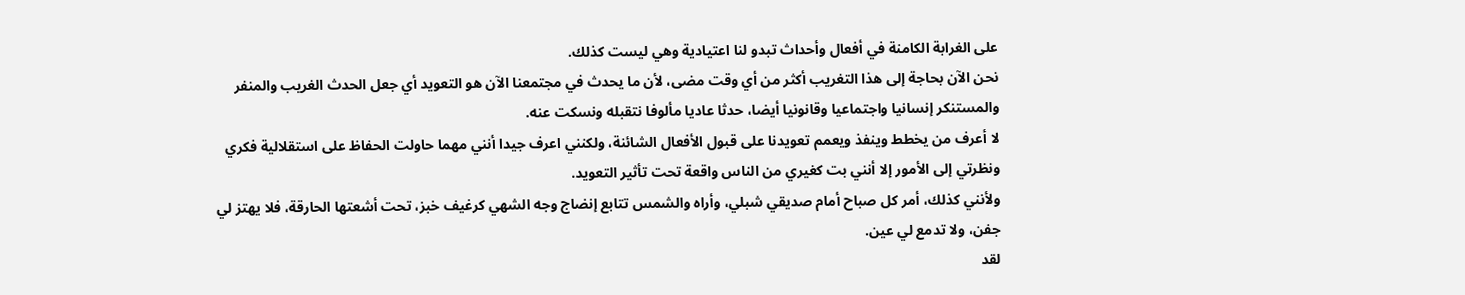على الغرابة الكامنة في أفعال وأحداث تبدو لنا اعتيادية وهي ليست كذلك.
نحن الآن بحاجة إلى هذا التغريب أكثر من أي وقت مضى، لأن ما يحدث في مجتمعنا الآن هو التعويد أي جعل الحدث الغريب والمنفر والمستنكر إنسانيا واجتماعيا وقانونيا أيضا، حدثا عاديا مألوفا نتقبله ونسكت عنه.
لا أعرف من يخطط وينفذ ويعمم تعويدنا على قبول الأفعال الشائنة، ولكنني اعرف جيدا أنني مهما حاولت الحفاظ على استقلالية فكري ونظرتي إلى الأمور إلا أنني بت كغيري من الناس واقعة تحت تأثير التعويد.
ولأنني كذلك، أمر كل صباح أمام صديقي شبلي، وأراه والشمس تتابع إنضاج وجه الشهي كرغيف خبز، تحت أشعتها الحارقة، فلا يهتز لي جفن، ولا تدمع لي عين.
لقد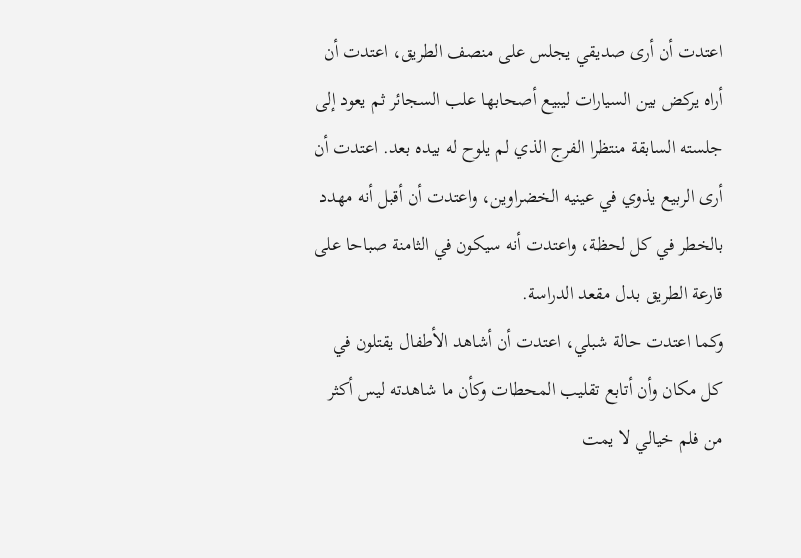اعتدت أن أرى صديقي يجلس على منصف الطريق، اعتدت أن أراه يركض بين السيارات ليبيع أصحابها علب السجائر ثم يعود إلى جلسته السابقة منتظرا الفرج الذي لم يلوح له بيده بعد. اعتدت أن أرى الربيع يذوي في عينيه الخضراوين، واعتدت أن أقبل أنه مهدد بالخطر في كل لحظة، واعتدت أنه سيكون في الثامنة صباحا على قارعة الطريق بدل مقعد الدراسة.
وكما اعتدت حالة شبلي، اعتدت أن أشاهد الأطفال يقتلون في كل مكان وأن أتابع تقليب المحطات وكأن ما شاهدته ليس أكثر من فلم خيالي لا يمت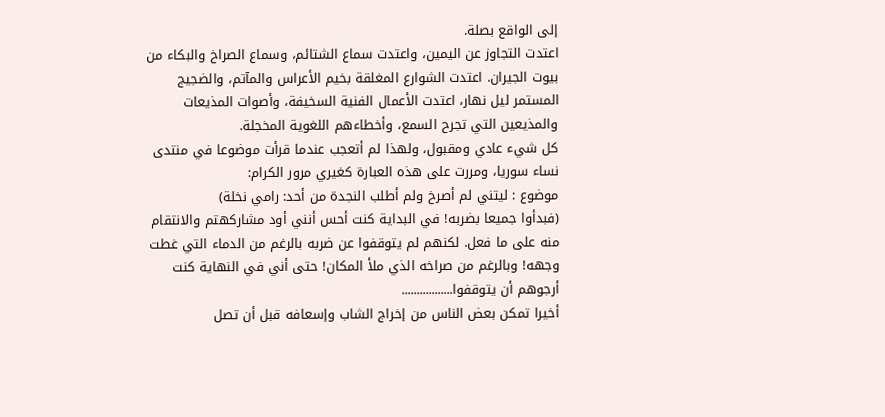إلى الواقع بصلة.
اعتدت التجاوز عن اليمين، واعتدت سماع الشتائم، وسماع الصراخ والبكاء من بيوت الجيران. اعتدت الشوارع المغلقة بخيم الأعراس والمآتم، والضجيج المستمر ليل نهار، اعتدت الأعمال الفنية السخيفة، وأصوات المذيعات والمذيعين التي تجرح السمع، وأخطاءهم اللغوية المخجلة.
كل شيء عادي ومقبول، ولهذا لم أتعجب عندما قرأت موضوعا في منتدى نساء سوريا، ومررت على هذه العبارة كغيري مرور الكرام:
موضوع : ليتني لم أصرخ ولم أطلب النجدة من أحد: رامي نخلة)
(فبدأوا جميعا بضربه! في البداية كنت أحس أنني أود مشاركهتم والانتقام منه على ما فعل. لكنهم لم يتوقفوا عن ضربه بالرغم من الدماء التي غطت وجهه! وبالرغم من صراخه الذي ملأ المكان! حتى أني في النهاية كنت أرجوهم أن يتوقفوا.................
أخيرا تمكن بعض الناس من إخراج الشاب وإسعافه قبل أن تصل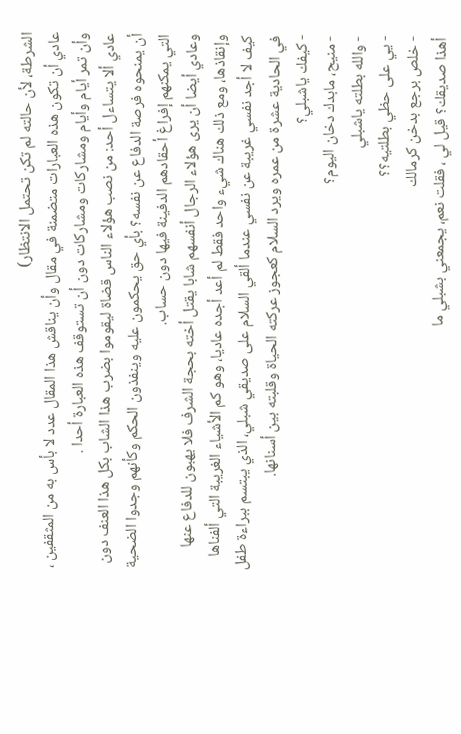الشرطة، لأن حالته لم تكن تحتمل الانتظار)
عادي أن تكون هذه العبارات متضمنة في مقال وأن يناقش هذا المقال عدد لا بأس به من المثقفين ، وأن تمر أيام وأيام ومشاركات ومشاركات دون أن تستوقف هذه العبارة أحدا .
عادي ألا يتساءل أحد: من نصب هؤلاء الناس قضاة ليقوموا بضرب هذا الشاب بكل هذا العنف دون أن يمنحوه فرصة الدفاع عن نفسه؟ بأي حق يحكمون عليه وينفذون الحكم وكأنهم وجدوا الضحية التي يمكنهم إفراغ أحقادهم الدفينة فيها دون حساب.
وعادي أيضا أن يرى هؤلاء الرجال أنفسهم شابا يقتل أخته بحجة الشرف فلا يهبون للدفاع عنها وإنقاذها، ومع ذلك هناك شيء واحد فقط لم أعد أجده عاديا، وهو كم الأشياء الغريبة التي ألفناها
كيف لا أجد نفسي غريبة عن نفسي عندما ألقي السلام على صديقي شبلي، الذي يبتسم ببراءة طفل في الحادية عشرة من عمره ويرد السلام كعجوز عركته الحياة وقلبته بين أسنانها.
- كيفك ياشبلي؟
- منيح، مابدك دخان اليوم؟
- والله بطلته ياشبلي
- يي على حظي بطلتيه؟؟
- خلص برجع بدخن كرمالك
أهذا صديقك؟ قيل لي ، فقلت نعم، يجمعني بشبلي ما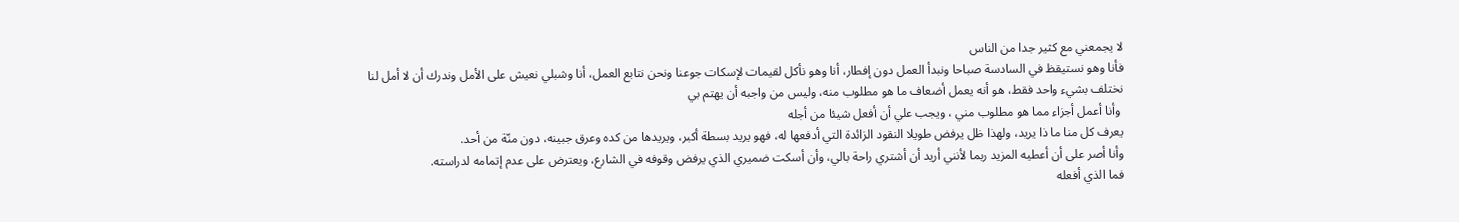لا يجمعني مع كثير جدا من الناس
فأنا وهو نستيقظ في السادسة صباحا ونبدأ العمل دون إفطار، أنا وهو نأكل لقيمات لإسكات جوعنا ونحن نتابع العمل، أنا وشبلي نعيش على الأمل وندرك أن لا أمل لنا
نختلف بشيء واحد فقط، هو أنه يعمل أضعاف ما هو مطلوب منه، وليس من واجبه أن يهتم بي
 وأنا أعمل أجزاء مما هو مطلوب مني ، ويجب علي أن أفعل شيئا من أجله
يعرف كل منا ما ذا يريد، ولهذا ظل يرفض طويلا النقود الزائدة التي أدفعها له، فهو يريد بسطة أكبر، ويريدها من كده وعرق جبينه، دون منّة من أحد.
وأنا أصر على أن أعطيه المزيد ربما لأنني أريد أن أشتري راحة بالي، وأن أسكت ضميري الذي يرفض وقوفه في الشارع، ويعترض على عدم إتمامه لدراسته.
فما الذي أفعله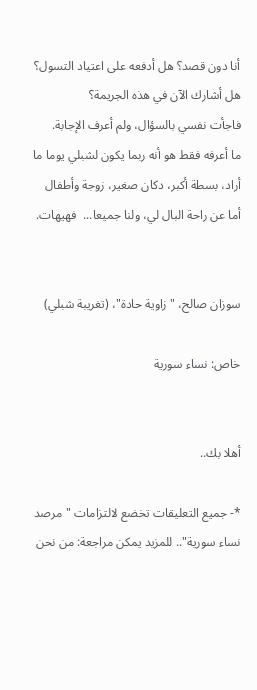أنا دون قصد؟ هل أدفعه على اعتياد التسول؟ هل أشارك الآن في هذه الجريمة؟
فاجأت نفسي بالسؤال، ولم أعرف الإجابة.
ما أعرفه فقط هو أنه ربما يكون لشبلي يوما ما أراد، بسطة أكبر، دكان صغير، زوجة وأطفال أما عن راحة البال لي، ولنا جميعا...  فهيهات.


سوزان صالح، "زاوية حادة"، (تغريبة شبلي)

خاص: نساء سورية


أهلا بك..

*- جميع التعليقات تخضع لالتزامات "مرصد نساء سورية".. للمزيد يمكن مراجعة: من نحن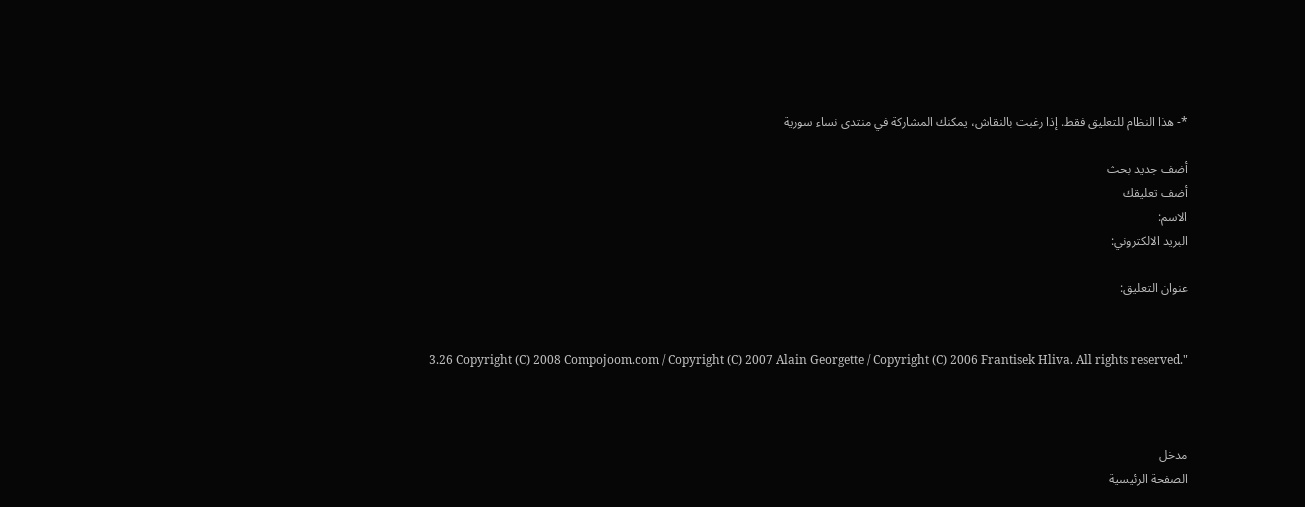*- هذا النظام للتعليق فقط. إذا رغبت بالنقاش، يمكنك المشاركة في منتدى نساء سورية

أضف جديد بحث
أضف تعليقك
الاسم:
البريد الالكتروني:

عنوان التعليق:


3.26 Copyright (C) 2008 Compojoom.com / Copyright (C) 2007 Alain Georgette / Copyright (C) 2006 Frantisek Hliva. All rights reserved."



مدخل
الصفحة الرئيسية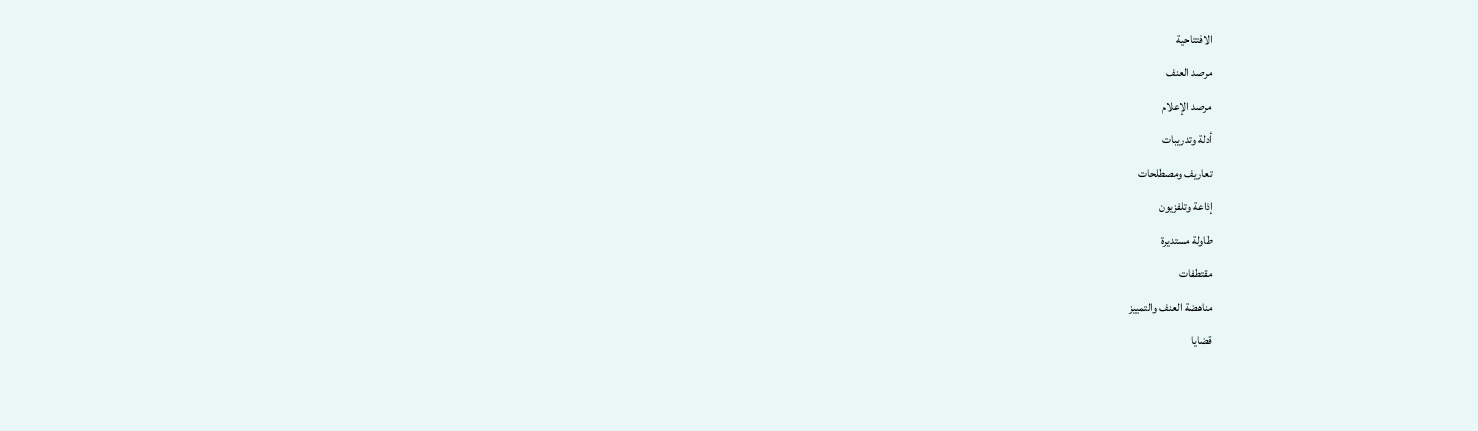الافتتاحية
مرصد العنف
مرصد الإعلام
أدلة وتدريبات
تعاريف ومصطلحات
إذاعة وتلفزيون
طاولة مستديرة
مقتطفات
مناهضة العنف والتمييز
قضايا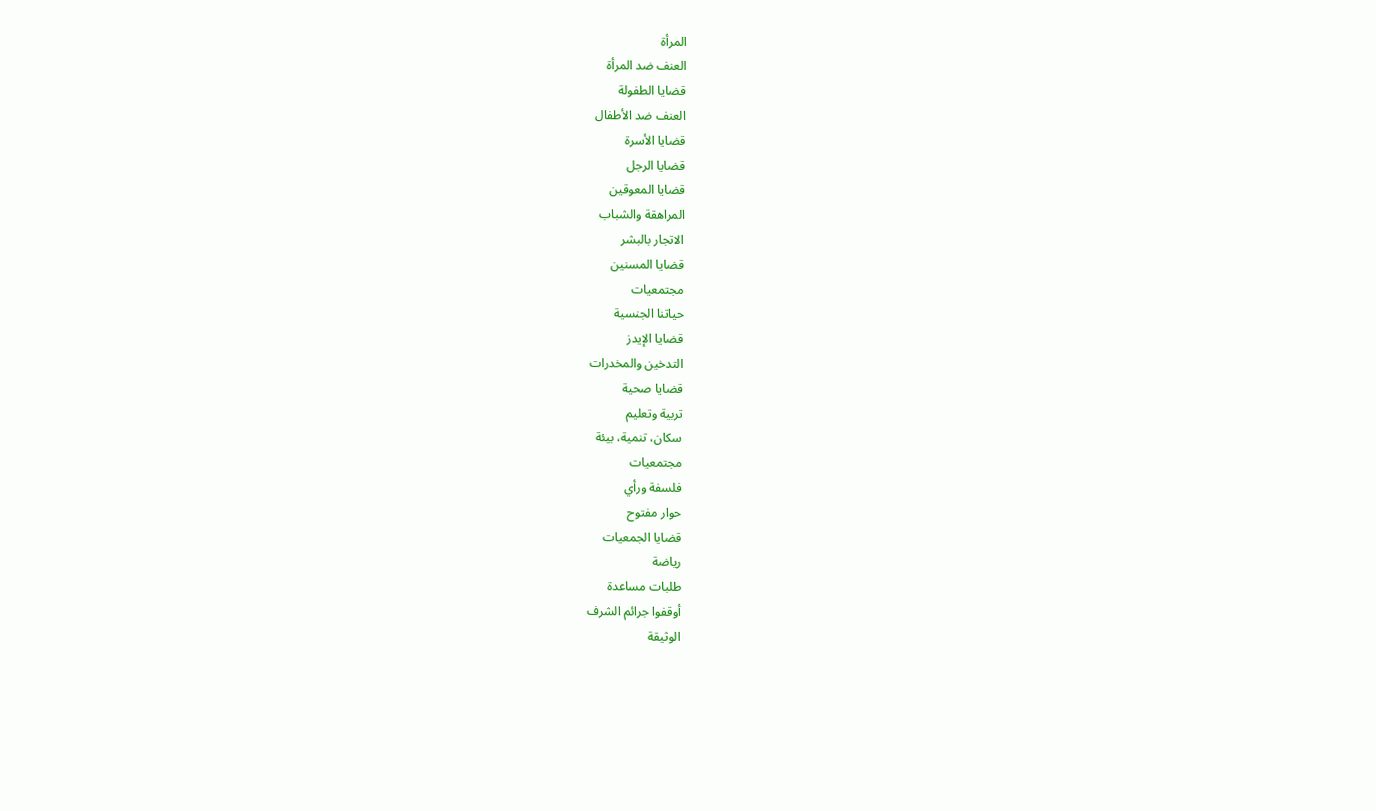المرأة
العنف ضد المرأة
قضايا الطفولة
العنف ضد الأطفال
قضايا الأسرة
قضايا الرجل
قضايا المعوقين
المراهقة والشباب
الاتجار بالبشر
قضايا المسنين
مجتمعيات
حياتنا الجنسية
قضايا الإيدز
التدخين والمخدرات
قضايا صحية
تربية وتعليم
سكان، تنمية، بيئة
مجتمعيات
فلسفة ورأي
حوار مفتوح
قضايا الجمعيات
رياضة
طلبات مساعدة
أوقفوا جرائم الشرف
الوثيقة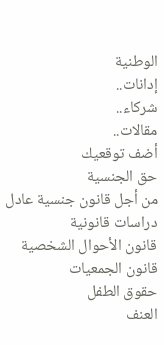الوطنية
إدانات..
شركاء..
مقالات..
أضف توقعيك
حق الجنسية
من أجل قانون جنسية عادل
دراسات قانونية
قانون الأحوال الشخصية
قانون الجمعيات
حقوق الطفل
العنف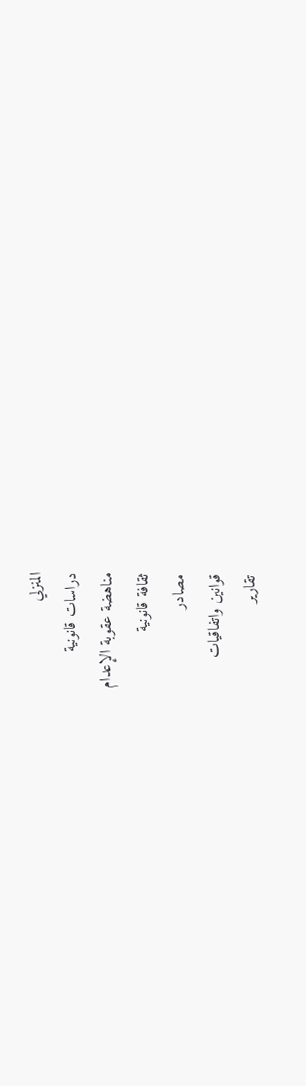المنزلي
دراسات قانونية
مناهضة عقوبة الإعدام
ثقافة قانونية
مصادر
قوانين واتفاقيات
تقارير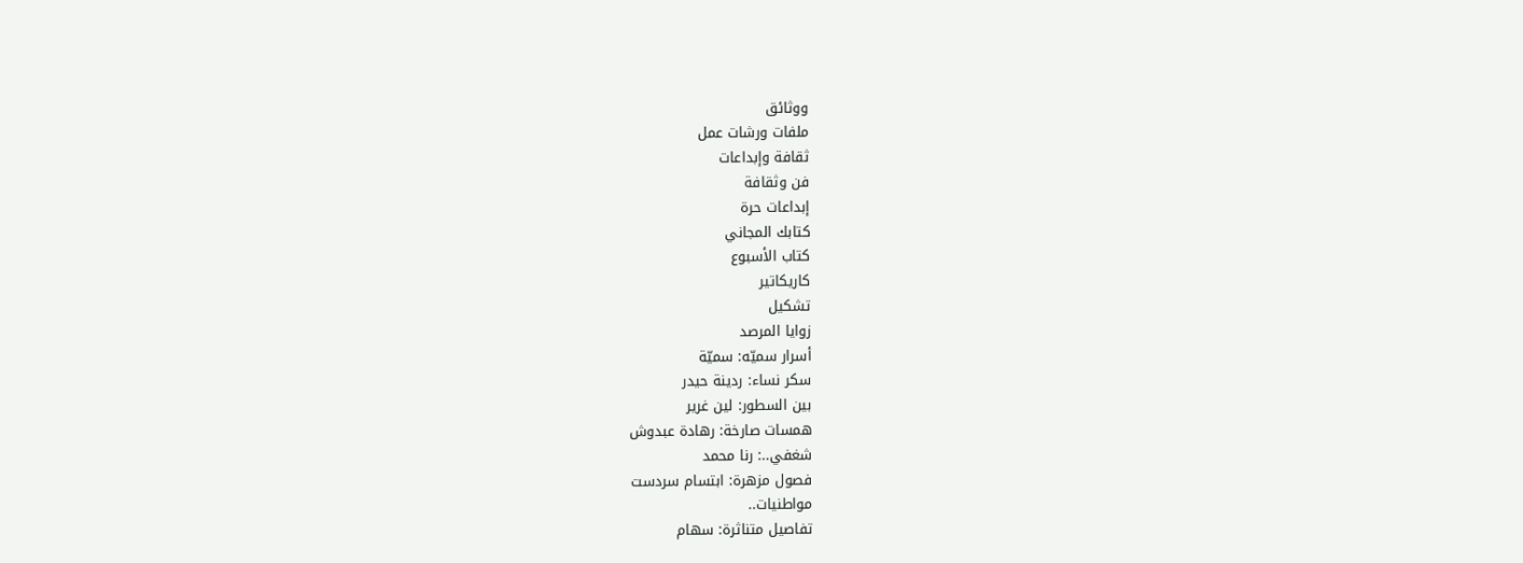ووثائق
ملفات ورشات عمل
ثقافة وإبداعات
فن وثقافة
إبداعات حرة
كتابك المجاني
كتاب الأسبوع
كاريكاتير
تشكيل
زوايا المرصد
أسرار سميّه: سميّة
سكر نساء: ردينة حيدر
بين السطور: لين غرير
همسات صارخة: رهادة عبدوش
شغفي..: رنا محمد
فصول مزهرة: ابتسام سردست
مواطنيات..
تفاصيل متناثرة: سهام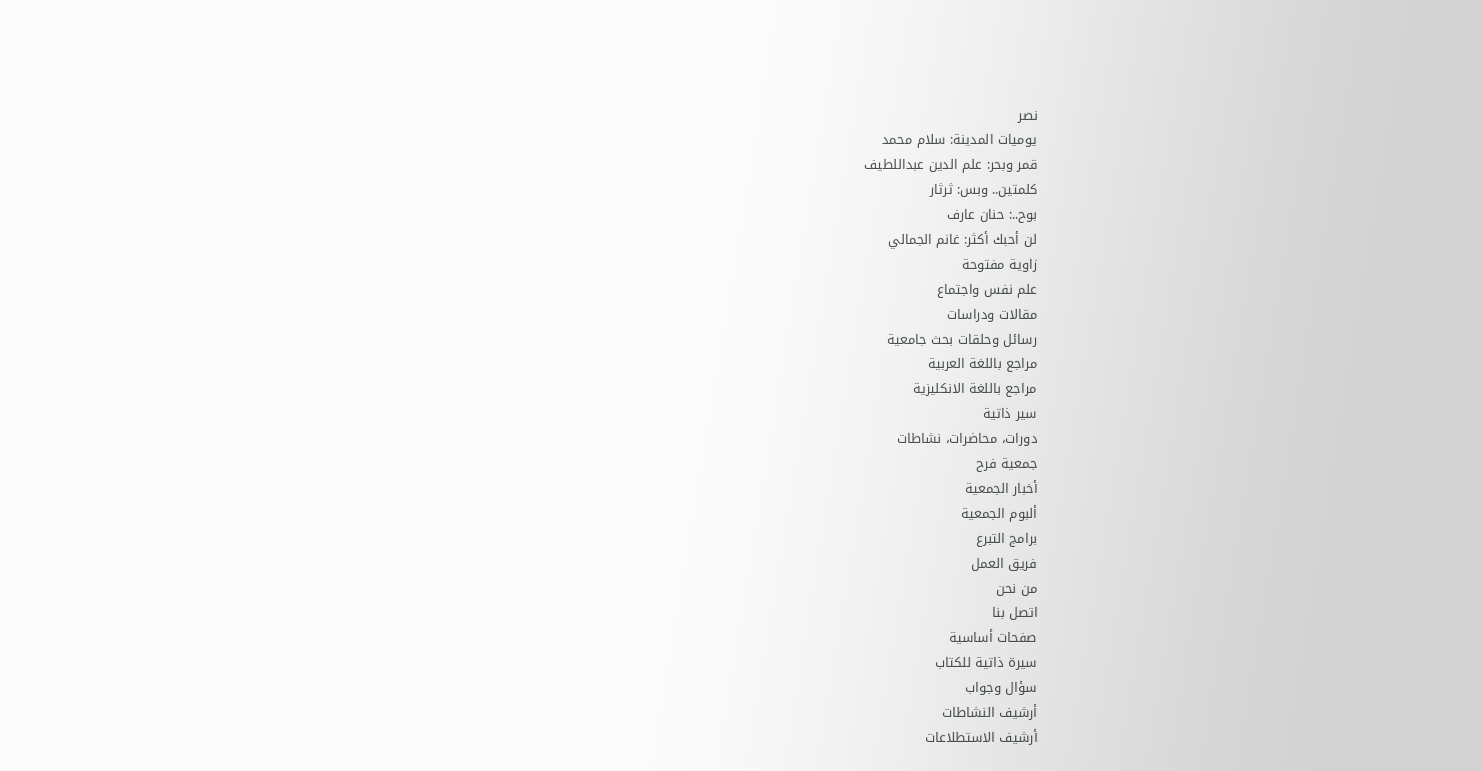نصر
يوميات المدينة: سلام محمد
قمر وبحر: علم الدين عبداللطيف
كلمتين.. وبس: ثرثار
بوح..: حنان عارف
لن أحبك أكثر: غانم الجمالي
زاوية مفتوحة
علم نفس واجتماع
مقالات ودراسات
رسائل وحلقات بحث جامعية
مراجع باللغة العربية
مراجع باللغة الانكليزية
سير ذاتية
دورات، محاضرات، نشاطات
جمعية فرح
أخبار الجمعية
ألبوم الجمعية
برامج التبرع
فريق العمل
من نحن
اتصل بنا
صفحات أساسية
سيرة ذاتية للكتاب
سؤال وجواب
أرشيف النشاطات
أرشيف الاستطلاعات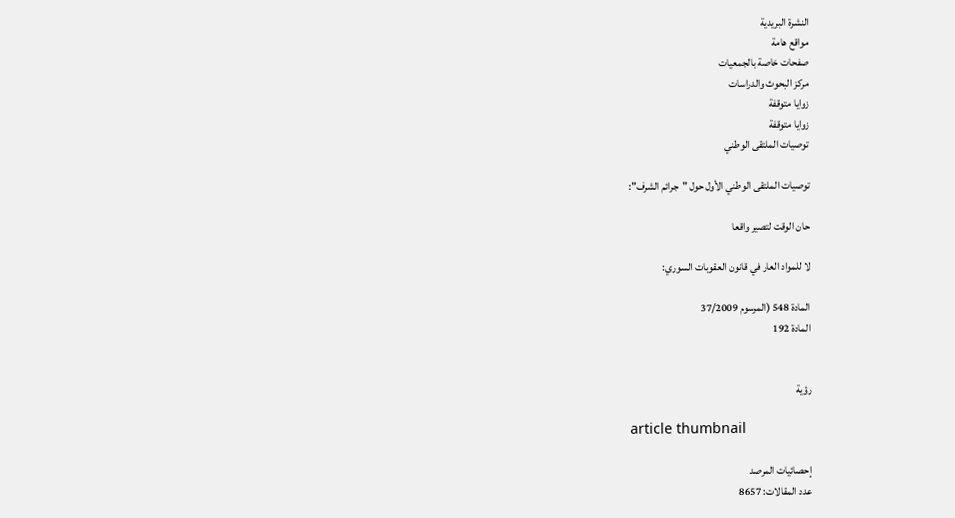النشرة البريدية
مواقع هامة
صفحات خاصة بالجمعيات
مركز البحوث والدراسات
زوايا متوقفة
زوايا متوقفة
توصيات الملتقى الوطني

توصيات الملتقى الوطني الأول حول "جرائم الشرف":

حان الوقت لتصير واقعا

لا للمواد العار في قانون العقوبات السوري:

المادة 548 (المرسوم 37/2009
المادة 192


رؤية

article thumbnail

إحصائيات المرصد
عدد المقالات: 8657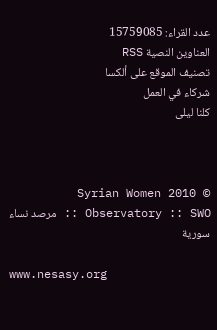عدد القراء: 15759085
العناوين النصية RSS
تصنيف الموقع على ألكسا
شركاء في العمل
كلنا ليلى



© 2010 Syrian Women Observatory :: SWO :: مرصد نساء سورية

www.nesasy.org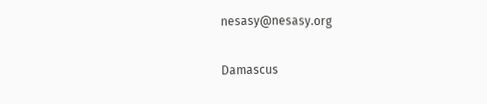nesasy@nesasy.org

Damascus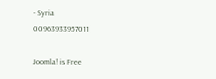- Syria
00963933957011

Joomla! is Free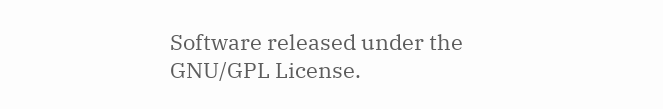Software released under the GNU/GPL License.